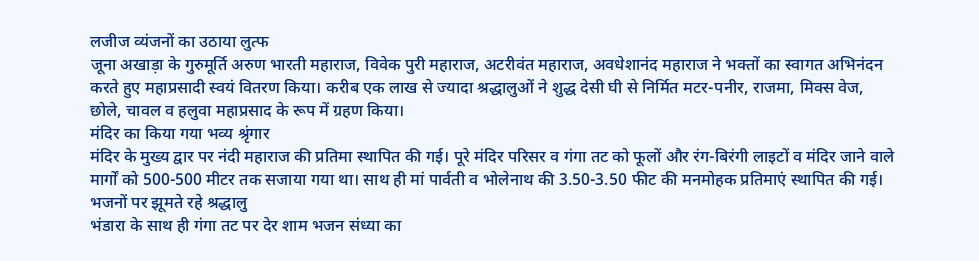लजीज व्यंजनों का उठाया लुत्फ
जूना अखाड़ा के गुरुमूर्ति अरुण भारती महाराज, विवेक पुरी महाराज, अटरीवंत महाराज, अवधेशानंद महाराज ने भक्तों का स्वागत अभिनंदन करते हुए महाप्रसादी स्वयं वितरण किया। करीब एक लाख से ज्यादा श्रद्धालुओं ने शुद्ध देसी घी से निर्मित मटर-पनीर, राजमा, मिक्स वेज, छोले, चावल व हलुवा महाप्रसाद के रूप में ग्रहण किया।
मंदिर का किया गया भव्य श्रृंगार
मंदिर के मुख्य द्वार पर नंदी महाराज की प्रतिमा स्थापित की गई। पूरे मंदिर परिसर व गंगा तट को फूलों और रंग-बिरंगी लाइटों व मंदिर जाने वाले मार्गों को 500-500 मीटर तक सजाया गया था। साथ ही मां पार्वती व भोलेनाथ की 3.50-3.50 फीट की मनमोहक प्रतिमाएं स्थापित की गई।
भजनों पर झूमते रहे श्रद्धालु
भंडारा के साथ ही गंगा तट पर देर शाम भजन संध्या का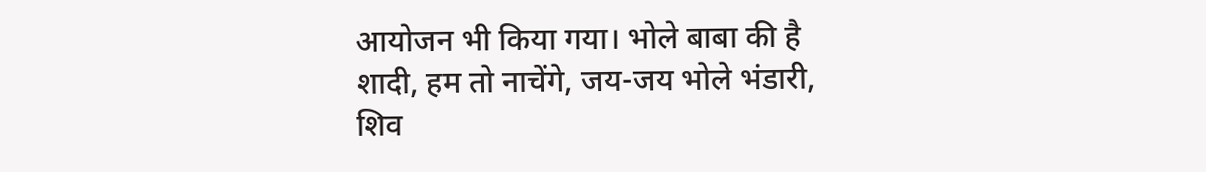आयोजन भी किया गया। भोले बाबा की है शादी, हम तो नाचेंगे, जय-जय भोले भंडारी, शिव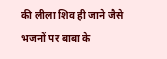की लीला शिव ही जाने जैसे भजनों पर बाबा के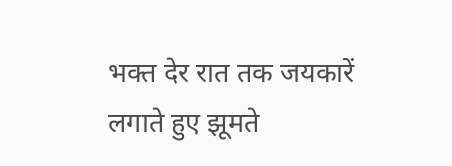भक्त देर रात तक जयकारें लगाते हुए झूमते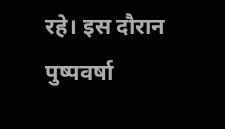रहे। इस दौरान पुष्पवर्षा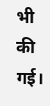भी की गई।